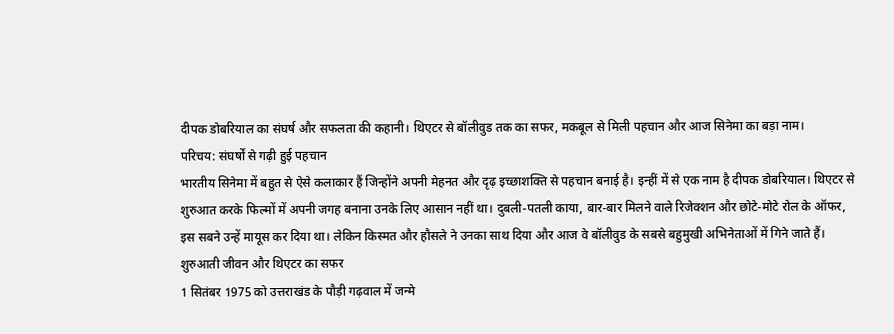दीपक डोबरियाल का संघर्ष और सफलता की कहानी। थिएटर से बॉलीवुड तक का सफर, मकबूल से मिली पहचान और आज सिनेमा का बड़ा नाम।
परिचय: संघर्षों से गढ़ी हुई पहचान
भारतीय सिनेमा में बहुत से ऐसे कलाकार हैं जिन्होंने अपनी मेहनत और दृढ़ इच्छाशक्ति से पहचान बनाई है। इन्हीं में से एक नाम है दीपक डोबरियाल। थिएटर से शुरुआत करके फिल्मों में अपनी जगह बनाना उनके लिए आसान नहीं था। दुबली-पतली काया, बार-बार मिलने वाले रिजेक्शन और छोटे-मोटे रोल के ऑफर, इस सबने उन्हें मायूस कर दिया था। लेकिन किस्मत और हौसले ने उनका साथ दिया और आज वे बॉलीवुड के सबसे बहुमुखी अभिनेताओं में गिने जाते हैं।
शुरुआती जीवन और थिएटर का सफर
1 सितंबर 1975 को उत्तराखंड के पौड़ी गढ़वाल में जन्मे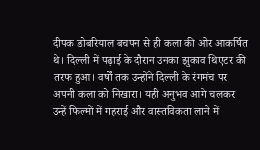दीपक डोबरियाल बचपन से ही कला की ओर आकर्षित थे। दिल्ली में पढ़ाई के दौरान उनका झुकाव थिएटर की तरफ हुआ। वर्षों तक उन्होंने दिल्ली के रंगमंच पर अपनी कला को निखारा। यही अनुभव आगे चलकर उन्हें फिल्मों में गहराई और वास्तविकता लाने में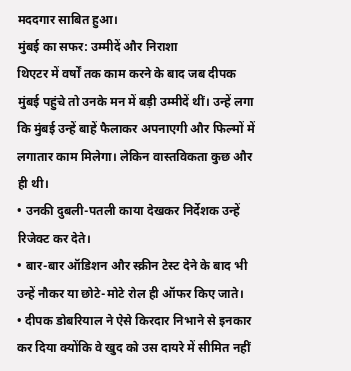मददगार साबित हुआ।
मुंबई का सफर: उम्मीदें और निराशा
थिएटर में वर्षों तक काम करने के बाद जब दीपक मुंबई पहुंचे तो उनके मन में बड़ी उम्मीदें थीं। उन्हें लगा कि मुंबई उन्हें बाहें फैलाकर अपनाएगी और फिल्मों में लगातार काम मिलेगा। लेकिन वास्तविकता कुछ और ही थी।
• उनकी दुबली-पतली काया देखकर निर्देशक उन्हें रिजेक्ट कर देते।
• बार-बार ऑडिशन और स्क्रीन टेस्ट देने के बाद भी उन्हें नौकर या छोटे-मोटे रोल ही ऑफर किए जाते।
• दीपक डोबरियाल ने ऐसे किरदार निभाने से इनकार कर दिया क्योंकि वे खुद को उस दायरे में सीमित नहीं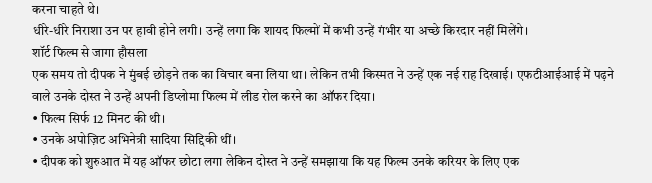करना चाहते थे।
धीरे-धीरे निराशा उन पर हावी होने लगी। उन्हें लगा कि शायद फिल्मों में कभी उन्हें गंभीर या अच्छे किरदार नहीं मिलेंगे।
शॉर्ट फिल्म से जागा हौसला
एक समय तो दीपक ने मुंबई छोड़ने तक का विचार बना लिया था। लेकिन तभी किस्मत ने उन्हें एक नई राह दिखाई। एफटीआईआई में पढ़ने वाले उनके दोस्त ने उन्हें अपनी डिप्लोमा फिल्म में लीड रोल करने का ऑफर दिया।
• फिल्म सिर्फ 12 मिनट की थी।
• उनके अपोज़िट अभिनेत्री सादिया सिद्दिकी थीं।
• दीपक को शुरुआत में यह ऑफर छोटा लगा लेकिन दोस्त ने उन्हें समझाया कि यह फिल्म उनके करियर के लिए एक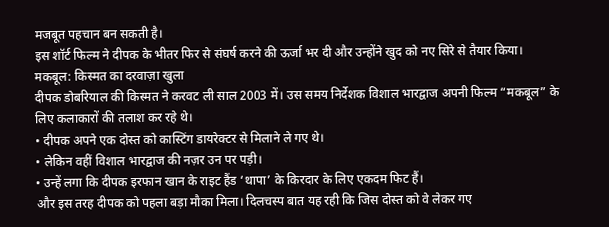मजबूत पहचान बन सकती है।
इस शॉर्ट फिल्म ने दीपक के भीतर फिर से संघर्ष करने की ऊर्जा भर दी और उन्होंने खुद को नए सिरे से तैयार किया।
मकबूल: किस्मत का दरवाज़ा खुला
दीपक डोबरियाल की किस्मत ने करवट ली साल 2003 में। उस समय निर्देशक विशाल भारद्वाज अपनी फिल्म “मकबूल” के लिए कलाकारों की तलाश कर रहे थे।
• दीपक अपने एक दोस्त को कास्टिंग डायरेक्टर से मिलाने ले गए थे।
• लेकिन वहीं विशाल भारद्वाज की नज़र उन पर पड़ी।
• उन्हें लगा कि दीपक इरफान खान के राइट हैंड ‘थापा’ के किरदार के लिए एकदम फिट हैं।
और इस तरह दीपक को पहला बड़ा मौका मिला। दिलचस्प बात यह रही कि जिस दोस्त को वे लेकर गए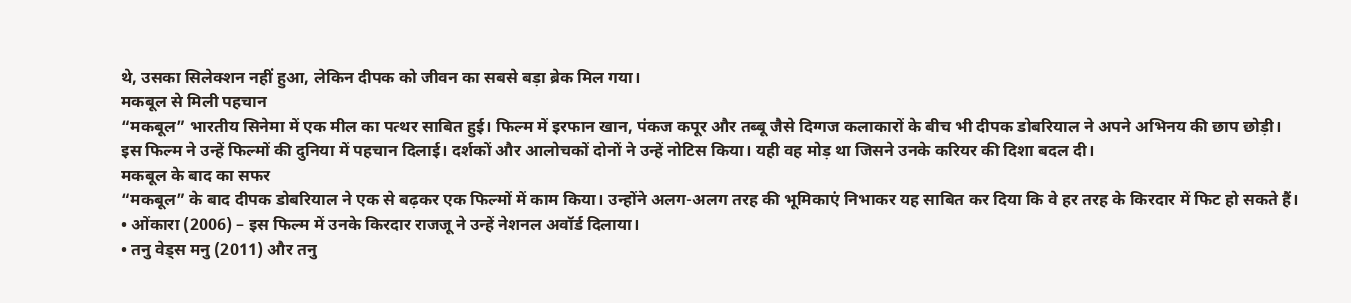थे, उसका सिलेक्शन नहीं हुआ, लेकिन दीपक को जीवन का सबसे बड़ा ब्रेक मिल गया।
मकबूल से मिली पहचान
“मकबूल” भारतीय सिनेमा में एक मील का पत्थर साबित हुई। फिल्म में इरफान खान, पंकज कपूर और तब्बू जैसे दिग्गज कलाकारों के बीच भी दीपक डोबरियाल ने अपने अभिनय की छाप छोड़ी।
इस फिल्म ने उन्हें फिल्मों की दुनिया में पहचान दिलाई। दर्शकों और आलोचकों दोनों ने उन्हें नोटिस किया। यही वह मोड़ था जिसने उनके करियर की दिशा बदल दी।
मकबूल के बाद का सफर
“मकबूल” के बाद दीपक डोबरियाल ने एक से बढ़कर एक फिल्मों में काम किया। उन्होंने अलग-अलग तरह की भूमिकाएं निभाकर यह साबित कर दिया कि वे हर तरह के किरदार में फिट हो सकते हैं।
• ओंकारा (2006) – इस फिल्म में उनके किरदार राजजू ने उन्हें नेशनल अवॉर्ड दिलाया।
• तनु वेड्स मनु (2011) और तनु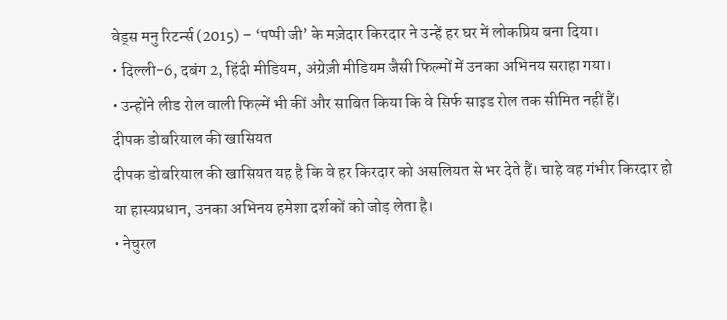वेड्स मनु रिटर्न्स (2015) – ‘पप्पी जी’ के मज़ेदार किरदार ने उन्हें हर घर में लोकप्रिय बना दिया।
• दिल्ली-6, दबंग 2, हिंदी मीडियम, अंग्रेज़ी मीडियम जैसी फिल्मों में उनका अभिनय सराहा गया।
• उन्होंने लीड रोल वाली फिल्में भी कीं और साबित किया कि वे सिर्फ साइड रोल तक सीमित नहीं हैं।
दीपक डोबरियाल की खासियत
दीपक डोबरियाल की खासियत यह है कि वे हर किरदार को असलियत से भर देते हैं। चाहे वह गंभीर किरदार हो या हास्यप्रधान, उनका अभिनय हमेशा दर्शकों को जोड़ लेता है।
• नेचुरल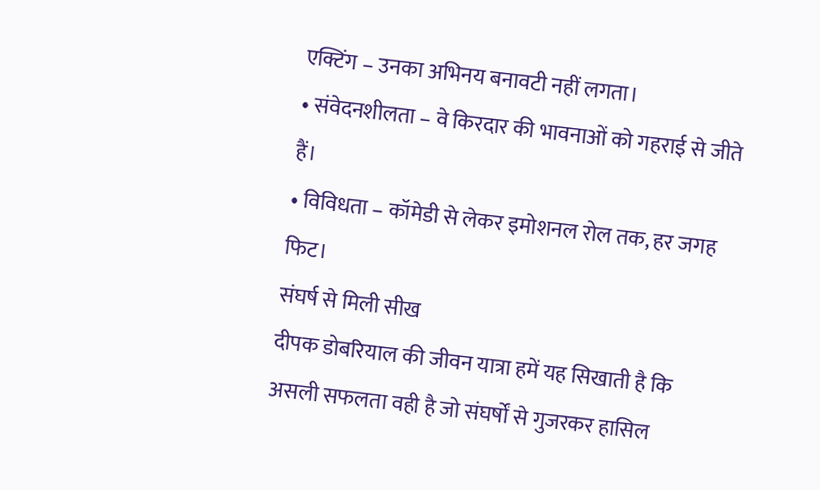एक्टिंग – उनका अभिनय बनावटी नहीं लगता।
• संवेदनशीलता – वे किरदार की भावनाओं को गहराई से जीते हैं।
• विविधता – कॉमेडी से लेकर इमोशनल रोल तक, हर जगह फिट।
संघर्ष से मिली सीख
दीपक डोबरियाल की जीवन यात्रा हमें यह सिखाती है कि असली सफलता वही है जो संघर्षों से गुजरकर हासिल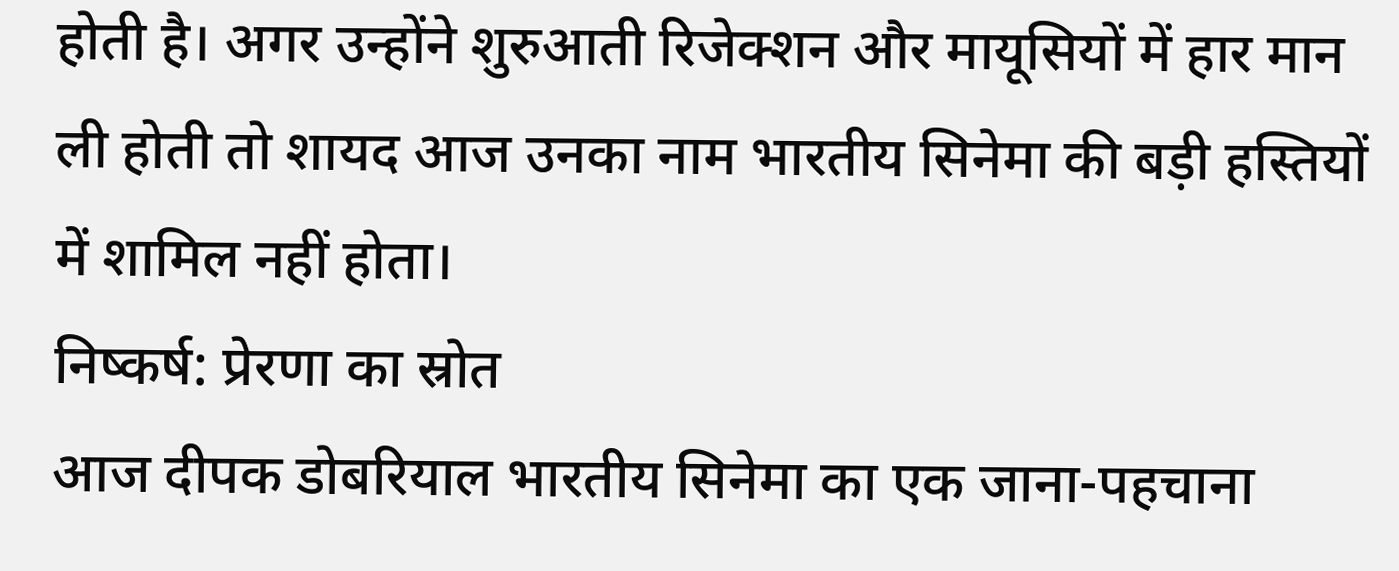होती है। अगर उन्होंने शुरुआती रिजेक्शन और मायूसियों में हार मान ली होती तो शायद आज उनका नाम भारतीय सिनेमा की बड़ी हस्तियों में शामिल नहीं होता।
निष्कर्ष: प्रेरणा का स्रोत
आज दीपक डोबरियाल भारतीय सिनेमा का एक जाना-पहचाना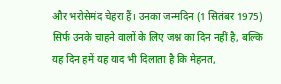और भरोसेमंद चेहरा हैं। उनका जन्मदिन (1 सितंबर 1975) सिर्फ उनके चाहने वालों के लिए जश्न का दिन नहीं है, बल्कि यह दिन हमें यह याद भी दिलाता है कि मेहनत,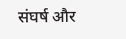संघर्ष और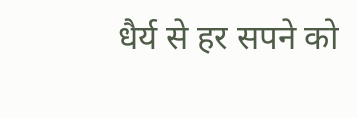धैर्य से हर सपने को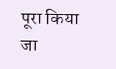पूरा किया जा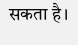सकता है।